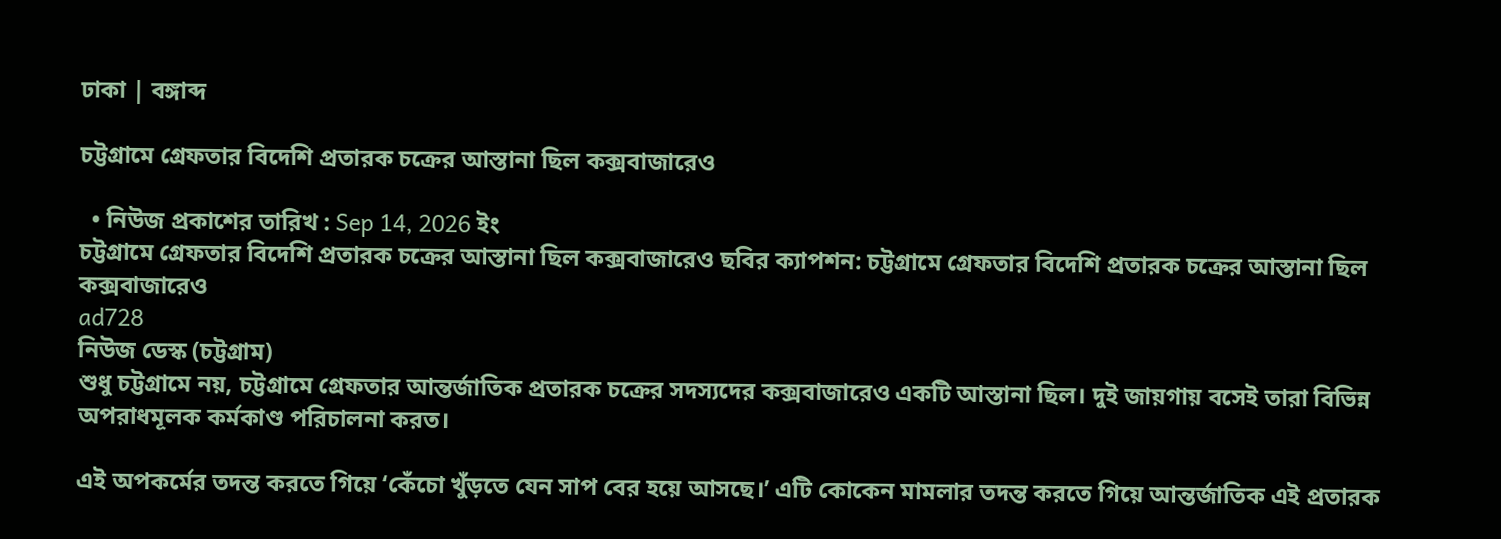ঢাকা | বঙ্গাব্দ

চট্টগ্রামে গ্রেফতার বিদেশি প্রতারক চক্রের আস্তানা ছিল কক্সবাজারেও

  • নিউজ প্রকাশের তারিখ : Sep 14, 2026 ইং
চট্টগ্রামে গ্রেফতার বিদেশি প্রতারক চক্রের আস্তানা ছিল কক্সবাজারেও ছবির ক্যাপশন: চট্টগ্রামে গ্রেফতার বিদেশি প্রতারক চক্রের আস্তানা ছিল কক্সবাজারেও
ad728
নিউজ ডেস্ক (চট্টগ্রাম)
শুধু চট্টগ্রামে নয়, চট্টগ্রামে গ্রেফতার আন্তর্জাতিক প্রতারক চক্রের সদস্যদের কক্সবাজারেও একটি আস্তানা ছিল। দুই জায়গায় বসেই তারা বিভিন্ন অপরাধমূলক কর্মকাণ্ড পরিচালনা করত।

এই অপকর্মের তদন্ত করতে গিয়ে ‘কেঁচো খুঁড়তে যেন সাপ বের হয়ে আসছে।’ এটি কোকেন মামলার তদন্ত করতে গিয়ে আন্তর্জাতিক এই প্রতারক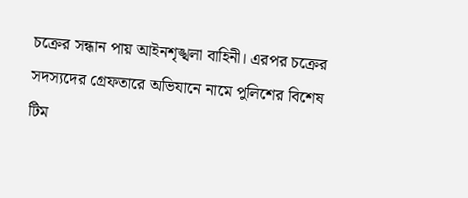চক্রের সন্ধান পায় আইনশৃঙ্খলা বাহিনী। এরপর চক্রের সদস্যদের গ্রেফতারে অভিযানে নামে পুলিশের বিশেষ টিম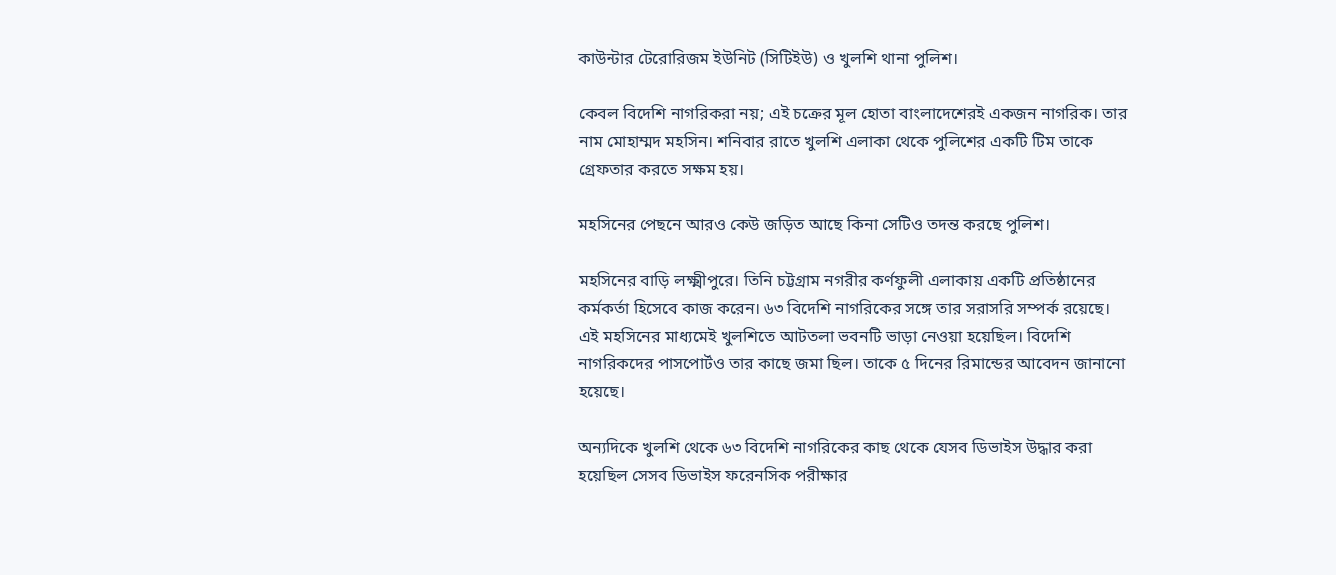কাউন্টার টেরোরিজম ইউনিট (সিটিইউ) ও খুলশি থানা পুলিশ।

কেবল বিদেশি নাগরিকরা নয়; এই চক্রের মূল হোতা বাংলাদেশেরই একজন নাগরিক। তার নাম মোহাম্মদ মহসিন। শনিবার রাতে খুলশি এলাকা থেকে পুলিশের একটি টিম তাকে গ্রেফতার করতে সক্ষম হয়।

মহসিনের পেছনে আরও কেউ জড়িত আছে কিনা সেটিও তদন্ত করছে পুলিশ।

মহসিনের বাড়ি লক্ষ্মীপুরে। তিনি চট্টগ্রাম নগরীর কর্ণফুলী এলাকায় একটি প্রতিষ্ঠানের কর্মকর্তা হিসেবে কাজ করেন। ৬৩ বিদেশি নাগরিকের সঙ্গে তার সরাসরি সম্পর্ক রয়েছে। এই মহসিনের মাধ্যমেই খুলশিতে আটতলা ভবনটি ভাড়া নেওয়া হয়েছিল। বিদেশি নাগরিকদের পাসপোর্টও তার কাছে জমা ছিল। তাকে ৫ দিনের রিমান্ডের আবেদন জানানো হয়েছে।

অন্যদিকে খুলশি থেকে ৬৩ বিদেশি নাগরিকের কাছ থেকে যেসব ডিভাইস উদ্ধার করা হয়েছিল সেসব ডিভাইস ফরেনসিক পরীক্ষার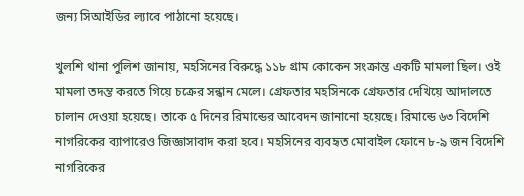জন্য সিআইডির ল্যাবে পাঠানো হয়েছে।

খুলশি থানা পুলিশ জানায়, মহসিনের বিরুদ্ধে ১১৮ গ্রাম কোকেন সংক্রান্ত একটি মামলা ছিল। ওই মামলা তদন্ত করতে গিয়ে চক্রের সন্ধান মেলে। গ্রেফতার মহসিনকে গ্রেফতার দেখিয়ে আদালতে চালান দেওয়া হয়েছে। তাকে ৫ দিনের রিমান্ডের আবেদন জানানো হয়েছে। রিমান্ডে ৬৩ বিদেশি নাগরিকের ব্যাপারেও জিজ্ঞাসাবাদ করা হবে। মহসিনের ব্যবহৃত মোবাইল ফোনে ৮-৯ জন বিদেশি নাগরিকের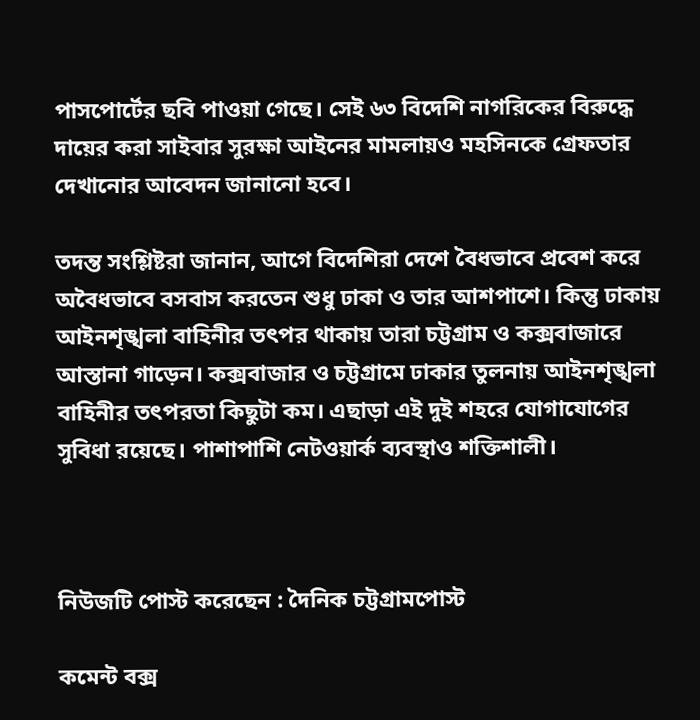পাসপোর্টের ছবি পাওয়া গেছে। সেই ৬৩ বিদেশি নাগরিকের বিরুদ্ধে দায়ের করা সাইবার সুরক্ষা আইনের মামলায়ও মহসিনকে গ্রেফতার দেখানোর আবেদন জানানো হবে।

তদন্ত সংশ্লিষ্টরা জানান, আগে বিদেশিরা দেশে বৈধভাবে প্রবেশ করে অবৈধভাবে বসবাস করতেন শুধু ঢাকা ও তার আশপাশে। কিন্তু ঢাকায় আইনশৃঙ্খলা বাহিনীর তৎপর থাকায় তারা চট্টগ্রাম ও কক্সবাজারে আস্তানা গাড়েন। কক্সবাজার ও চট্টগ্রামে ঢাকার তুলনায় আইনশৃঙ্খলা বাহিনীর তৎপরতা কিছুটা কম। এছাড়া এই দুই শহরে যোগাযোগের সুবিধা রয়েছে। পাশাপাশি নেটওয়ার্ক ব্যবস্থাও শক্তিশালী।



নিউজটি পোস্ট করেছেন : দৈনিক চট্টগ্রামপোস্ট

কমেন্ট বক্স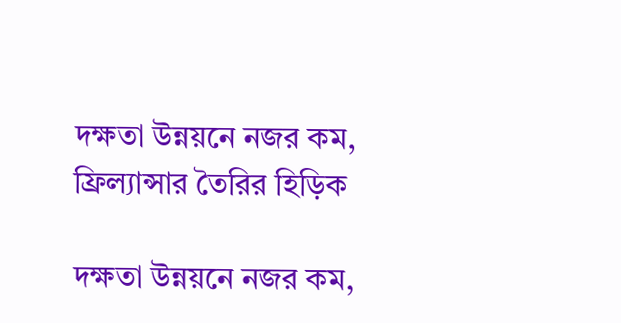দক্ষতা উন্নয়নে নজর কম, ফ্রিল্যান্সার তৈরির হিড়িক

দক্ষতা উন্নয়নে নজর কম,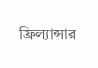ফ্রিল্যান্সার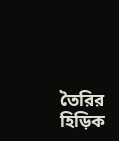তৈরির হিড়িক